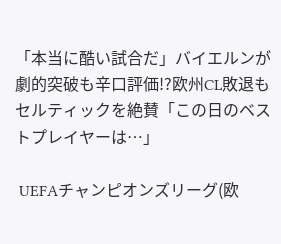「本当に酷い試合だ」バイエルンが劇的突破も辛口評価!?欧州CL敗退もセルティックを絶賛「この日のベストプレイヤーは…」

 UEFAチャンピオンズリーグ(欧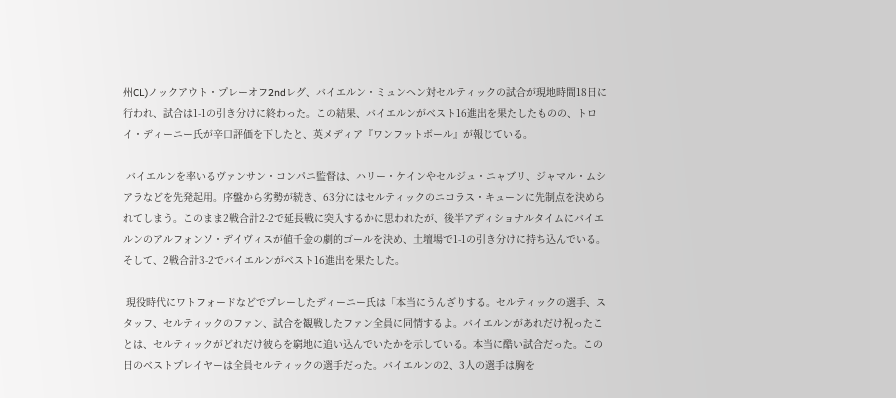州CL)ノックアウト・プレーオフ2ndレグ、バイエルン・ミュンヘン対セルティックの試合が現地時間18日に行われ、試合は1-1の引き分けに終わった。この結果、バイエルンがベスト16進出を果たしたものの、トロイ・ディーニー氏が辛口評価を下したと、英メディア『ワンフットボール』が報じている。

 バイエルンを率いるヴァンサン・コンパニ監督は、ハリー・ケインやセルジュ・ニャブリ、ジャマル・ムシアラなどを先発起用。序盤から劣勢が続き、63分にはセルティックのニコラス・キューンに先制点を決められてしまう。このまま2戦合計2-2で延長戦に突入するかに思われたが、後半アディショナルタイムにバイエルンのアルフォンソ・デイヴィスが値千金の劇的ゴールを決め、土壇場で1-1の引き分けに持ち込んでいる。そして、2戦合計3-2でバイエルンがベスト16進出を果たした。

 現役時代にワトフォードなどでプレーしたディーニー氏は「本当にうんざりする。セルティックの選手、スタッフ、セルティックのファン、試合を観戦したファン全員に同情するよ。バイエルンがあれだけ祝ったことは、セルティックがどれだけ彼らを窮地に追い込んでいたかを示している。本当に酷い試合だった。この日のベストプレイヤーは全員セルティックの選手だった。バイエルンの2、3人の選手は胸を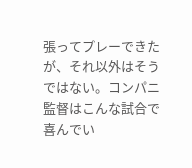張ってプレーできたが、それ以外はそうではない。コンパニ監督はこんな試合で喜んでい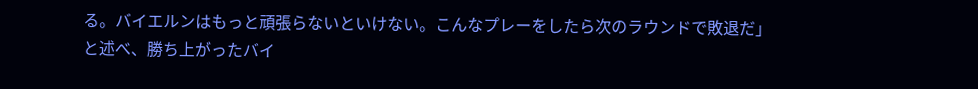る。バイエルンはもっと頑張らないといけない。こんなプレーをしたら次のラウンドで敗退だ」と述べ、勝ち上がったバイ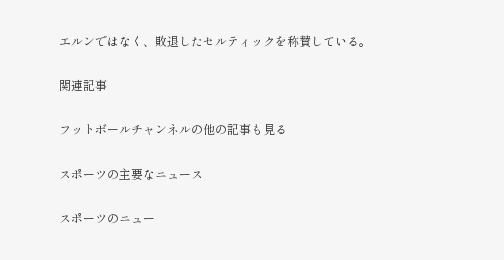エルンではなく、敗退したセルティックを称賛している。

関連記事

フットボールチャンネルの他の記事も見る

スポーツの主要なニュース

スポーツのニュー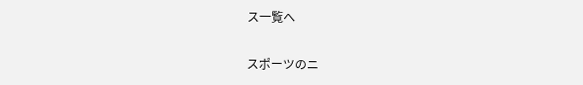ス一覧へ

スポーツのニ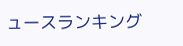ュースランキング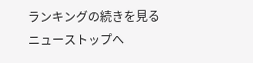ランキングの続きを見る
ニューストップへ